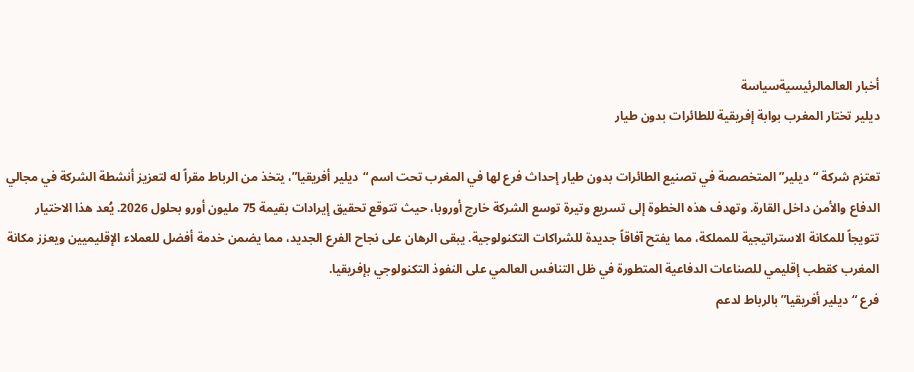أخبار العالمالرئيسيةسياسة
ديلير تختار المغرب بوابة إفريقية للطائرات بدون طيار

تعتزم شركة “ديلير” المتخصصة في تصنيع الطائرات بدون طيار إحداث فرع لها في المغرب تحت اسم “ديلير أفريقيا”، يتخذ من الرباط مقراً له لتعزيز أنشطة الشركة في مجالي الدفاع والأمن داخل القارة. وتهدف هذه الخطوة إلى تسريع وتيرة توسع الشركة خارج أوروبا، حيث تتوقع تحقيق إيرادات بقيمة 75 مليون أورو بحلول 2026. يُعد هذا الاختيار تتويجاً للمكانة الاستراتيجية للمملكة، مما يفتح آفاقاً جديدة للشراكات التكنولوجية. يبقى الرهان على نجاح الفرع الجديد، مما يضمن خدمة أفضل للعملاء الإقليميين ويعزز مكانة المغرب كقطب إقليمي للصناعات الدفاعية المتطورة في ظل التنافس العالمي على النفوذ التكنولوجي بإفريقيا.
فرع “ديلير أفريقيا” بالرباط لدعم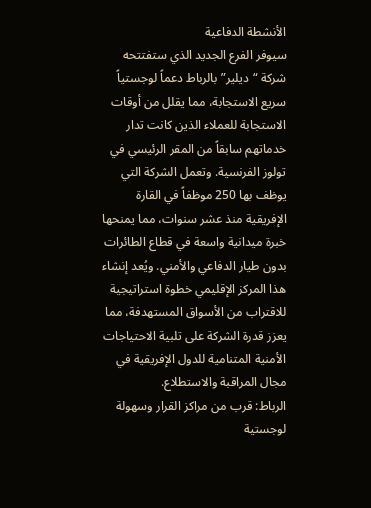الأنشطة الدفاعية
سيوفر الفرع الجديد الذي ستفتتحه شركة “ديلير” بالرباط دعماً لوجستياً سريع الاستجابة، مما يقلل من أوقات الاستجابة للعملاء الذين كانت تدار خدماتهم سابقاً من المقر الرئيسي في تولوز الفرنسية. وتعمل الشركة التي يوظف بها 250 موظفاً في القارة الإفريقية منذ عشر سنوات، مما يمنحها خبرة ميدانية واسعة في قطاع الطائرات بدون طيار الدفاعي والأمني. ويُعد إنشاء هذا المركز الإقليمي خطوة استراتيجية للاقتراب من الأسواق المستهدفة، مما يعزز قدرة الشركة على تلبية الاحتياجات الأمنية المتنامية للدول الإفريقية في مجال المراقبة والاستطلاع.
الرباط: قرب من مراكز القرار وسهولة لوجستية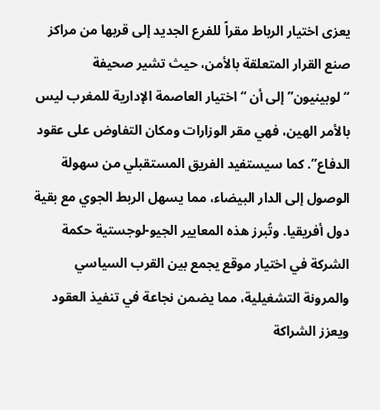يعزى اختيار الرباط مقراً للفرع الجديد إلى قربها من مراكز صنع القرار المتعلقة بالأمن، حيث تشير صحيفة “لوبينيون” إلى أن “اختيار العاصمة الإدارية للمغرب ليس بالأمر الهين، فهي مقر الوزارات ومكان التفاوض على عقود الدفاع”. كما سيستفيد الفريق المستقبلي من سهولة الوصول إلى الدار البيضاء، مما يسهل الربط الجوي مع بقية دول أفريقيا. وتُبرز هذه المعايير الجيو-لوجستية حكمة الشركة في اختيار موقع يجمع بين القرب السياسي والمرونة التشغيلية، مما يضمن نجاعة في تنفيذ العقود ويعزز الشراكة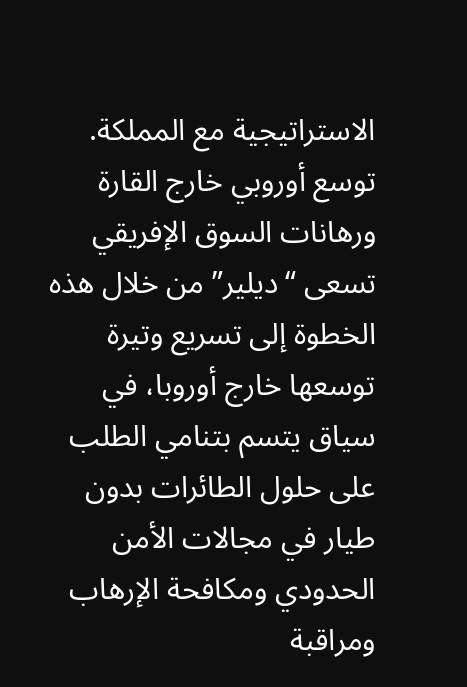الاستراتيجية مع المملكة.
توسع أوروبي خارج القارة ورهانات السوق الإفريقي
تسعى “ديلير” من خلال هذه الخطوة إلى تسريع وتيرة توسعها خارج أوروبا، في سياق يتسم بتنامي الطلب على حلول الطائرات بدون طيار في مجالات الأمن الحدودي ومكافحة الإرهاب ومراقبة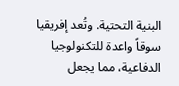البنية التحتية. وتُعد إفريقيا سوقاً واعدة للتكنولوجيا الدفاعية، مما يجعل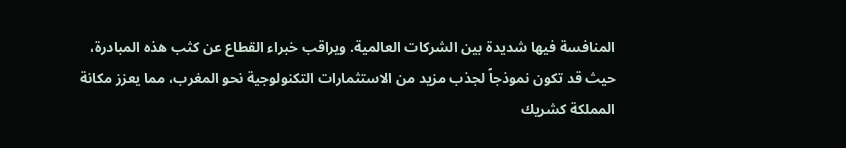المنافسة فيها شديدة بين الشركات العالمية. ويراقب خبراء القطاع عن كثب هذه المبادرة، حيث قد تكون نموذجاً لجذب مزيد من الاستثمارات التكنولوجية نحو المغرب، مما يعزز مكانة المملكة كشريك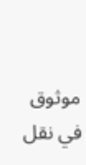موثوق في نقل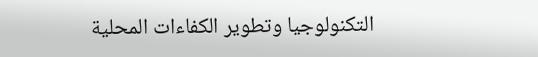التكنولوجيا وتطوير الكفاءات المحلية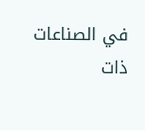في الصناعات ذات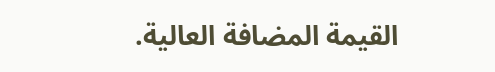القيمة المضافة العالية.